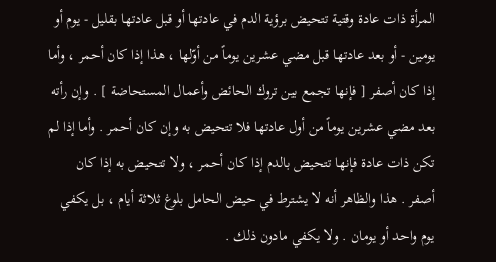المرأة ذات عادة وقتية تتحيض برؤية الدم في عادتها أو قبل عادتها بقليل - يوم أو يومين - أو بعد عادتها قبل مضي عشرين يوماً من أوّلها ، هذا إذا كان أحمر ، وأما إذا كان أصفر [ فإنها تجمع بين تروك الحائض وأعمال المستحاضة ] . وإن رأته بعد مضي عشرين يوماً من أول عادتها فلا تتحيض به وإن كان أحمر . وأما إذا لم تكن ذات عادة فإنها تتحيض بالدم إذا كان أحمر ، ولا تتحيض به إذا كان أصفر . هذا والظاهر أنه لا يشترط في حيض الحامل بلوغ ثلاثة أيام ، بل يكفي يوم واحد أو يومان . ولا يكفي مادون ذلك .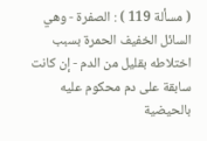( مسألة 119 ) : الصفرة - وهي السائل الخفيف الحمرة بسبب اختلاطه بقليل من الدم - إن كانت سابقة على دم محكوم عليه بالحيضية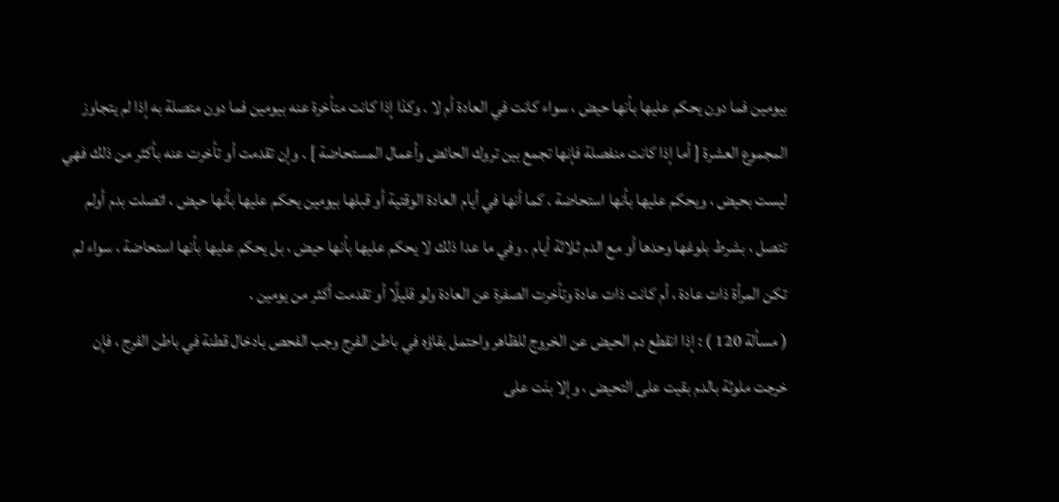بيومين فما دون يحكم عليها بأنها حيض ، سواء كانت في العادة أم لا . وكذا إذا كانت متأخرة عنه بيومين فما دون متصلة به إذا لم يتجاوز المجموع العشرة [ أما إذا كانت منفصلة فإنها تجمع بين تروك الحائض وأعمال المستحاضة ] . وإن تقدمت أو تأخرت عنه بأكثر من ذلك فهي ليست بحيض ، ويحكم عليها بأنها استحاضة . كما أنها في أيام العادة الوقتية أو قبلها بيومين يحكم عليها بأنها حيض ، اتصلت بدم أولم تتصل ، بشرط بلوغها وحدها أو مع الدم ثلاثة أيام . وفي ما عدا ذلك لا يحكم عليها بأنها حيض ، بل يحكم عليها بأنها استحاضة ، سواء لم تكن المرأة ذات عادة ، أم كانت ذات عادة وتأخرت الصفرة عن العادة ولو قليلًا أو تقدمت أكثر من يومين .
( مسألة 120 ) : إذا انقطع دم الحيض عن الخروج للظاهر واحتمل بقاؤه في باطن الفرج وجب الفحص بادخال قطنة في باطن الفرج ، فإن خرجت ملوثة بالدم بقيت على التحيض ، وإلا بنَت على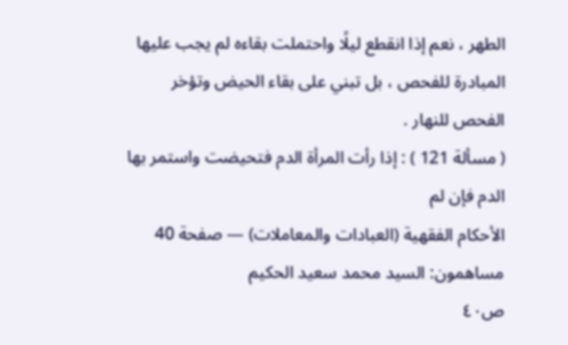الطهر ، نعم إذا انقطع ليلًا واحتملت بقاءه لم يجب عليها المبادرة للفحص ، بل تبني على بقاء الحيض وتؤخر الفحص للنهار .
( مسألة 121 ) : إذا رأت المرأة الدم فتحيضت واستمر بها الدم فإن لم
الأحكام الفقهية (العبادات والمعاملات) — صفحة 40
مساهمون: السيد محمد سعيد الحكيم
ص٤٠